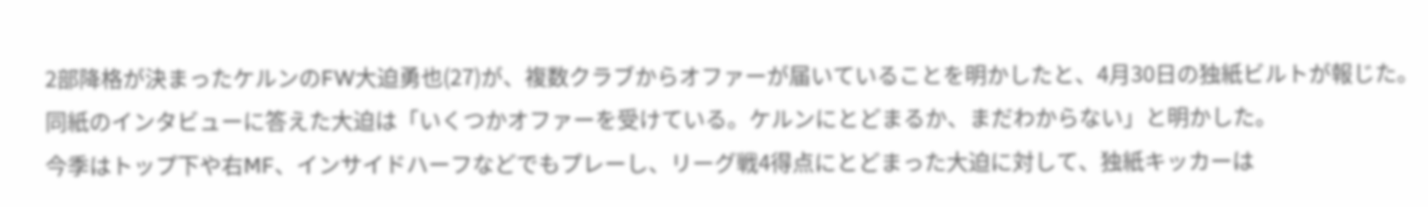2部降格が決まったケルンのFW大迫勇也(27)が、複数クラブからオファーが届いていることを明かしたと、4月30日の独紙ビルトが報じた。同紙のインタビューに答えた大迫は「いくつかオファーを受けている。ケルンにとどまるか、まだわからない」と明かした。
今季はトップ下や右MF、インサイドハーフなどでもプレーし、リーグ戦4得点にとどまった大迫に対して、独紙キッカーは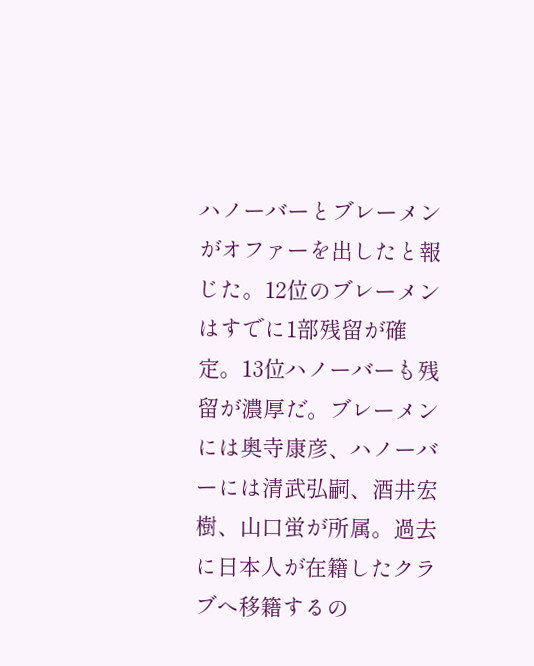ハノーバーとブレーメンがオファーを出したと報じた。12位のブレーメンはすでに1部残留が確定。13位ハノーバーも残留が濃厚だ。ブレーメンには奥寺康彦、ハノーバーには清武弘嗣、酒井宏樹、山口蛍が所属。過去に日本人が在籍したクラブへ移籍するの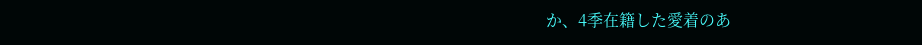か、4季在籍した愛着のあ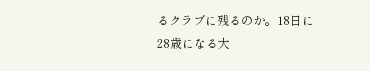るクラブに残るのか。18日に28歳になる大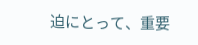迫にとって、重要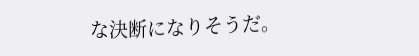な決断になりそうだ。